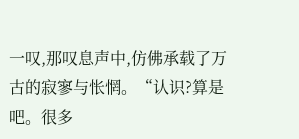一叹,那叹息声中,仿佛承载了万古的寂寥与怅惘。“认识?算是吧。很多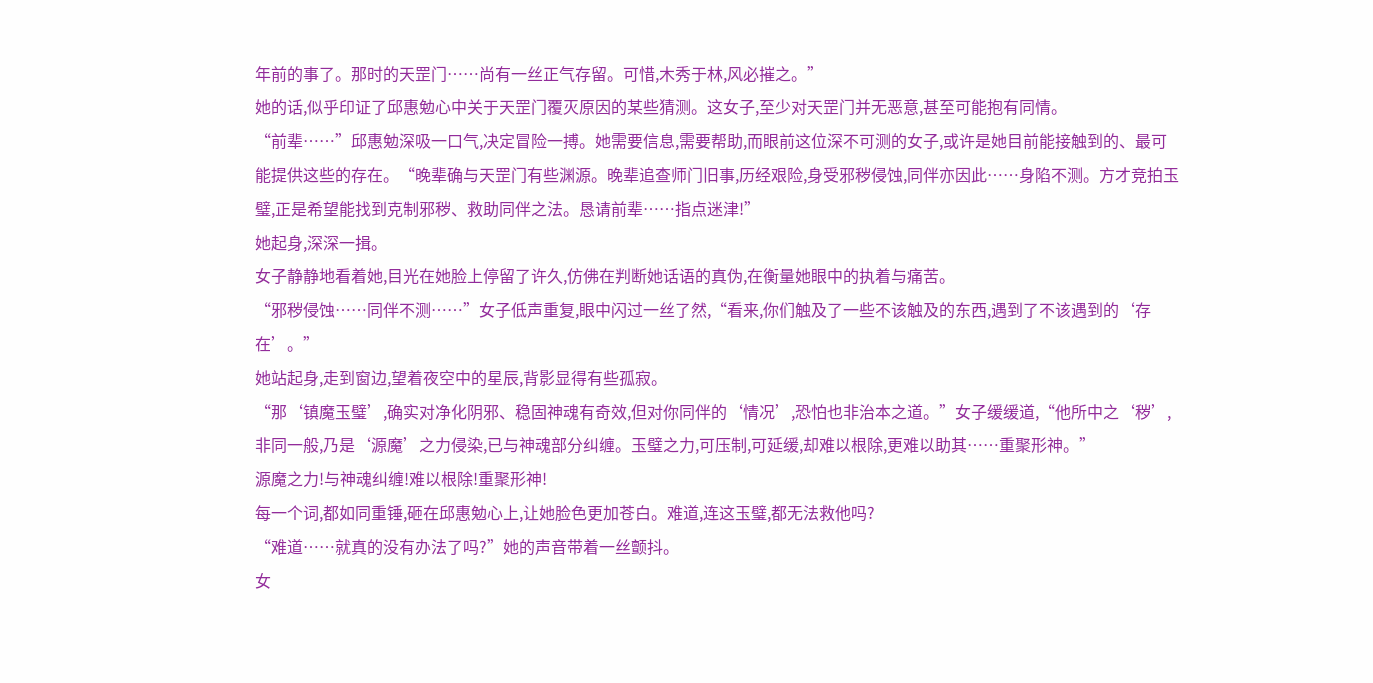年前的事了。那时的天罡门……尚有一丝正气存留。可惜,木秀于林,风必摧之。”
她的话,似乎印证了邱惠勉心中关于天罡门覆灭原因的某些猜测。这女子,至少对天罡门并无恶意,甚至可能抱有同情。
“前辈……”邱惠勉深吸一口气,决定冒险一搏。她需要信息,需要帮助,而眼前这位深不可测的女子,或许是她目前能接触到的、最可能提供这些的存在。“晚辈确与天罡门有些渊源。晚辈追查师门旧事,历经艰险,身受邪秽侵蚀,同伴亦因此……身陷不测。方才竞拍玉璧,正是希望能找到克制邪秽、救助同伴之法。恳请前辈……指点迷津!”
她起身,深深一揖。
女子静静地看着她,目光在她脸上停留了许久,仿佛在判断她话语的真伪,在衡量她眼中的执着与痛苦。
“邪秽侵蚀……同伴不测……”女子低声重复,眼中闪过一丝了然,“看来,你们触及了一些不该触及的东西,遇到了不该遇到的‘存在’。”
她站起身,走到窗边,望着夜空中的星辰,背影显得有些孤寂。
“那‘镇魔玉璧’,确实对净化阴邪、稳固神魂有奇效,但对你同伴的‘情况’,恐怕也非治本之道。”女子缓缓道,“他所中之‘秽’,非同一般,乃是‘源魔’之力侵染,已与神魂部分纠缠。玉璧之力,可压制,可延缓,却难以根除,更难以助其……重聚形神。”
源魔之力!与神魂纠缠!难以根除!重聚形神!
每一个词,都如同重锤,砸在邱惠勉心上,让她脸色更加苍白。难道,连这玉璧,都无法救他吗?
“难道……就真的没有办法了吗?”她的声音带着一丝颤抖。
女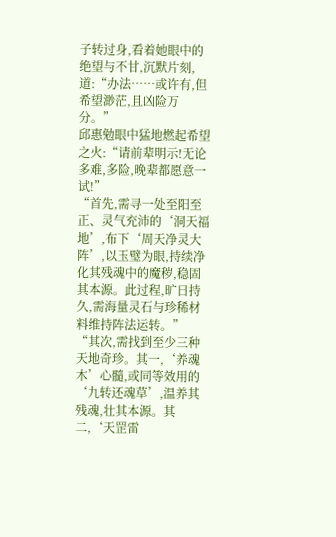子转过身,看着她眼中的绝望与不甘,沉默片刻,道:“办法……或许有,但希望渺茫,且凶险万分。”
邱惠勉眼中猛地燃起希望之火:“请前辈明示!无论多难,多险,晚辈都愿意一试!”
“首先,需寻一处至阳至正、灵气充沛的‘洞天福地’,布下‘周天净灵大阵’,以玉璧为眼,持续净化其残魂中的魔秽,稳固其本源。此过程,旷日持久,需海量灵石与珍稀材料维持阵法运转。”
“其次,需找到至少三种天地奇珍。其一,‘养魂木’心髓,或同等效用的‘九转还魂草’,温养其残魂,壮其本源。其二,‘天罡雷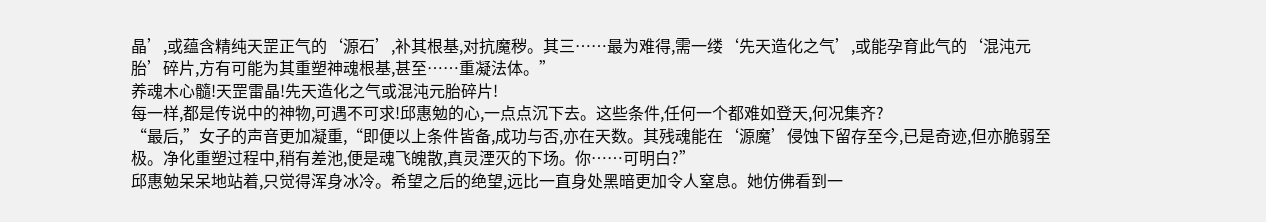晶’,或蕴含精纯天罡正气的‘源石’,补其根基,对抗魔秽。其三……最为难得,需一缕‘先天造化之气’,或能孕育此气的‘混沌元胎’碎片,方有可能为其重塑神魂根基,甚至……重凝法体。”
养魂木心髓!天罡雷晶!先天造化之气或混沌元胎碎片!
每一样,都是传说中的神物,可遇不可求!邱惠勉的心,一点点沉下去。这些条件,任何一个都难如登天,何况集齐?
“最后,”女子的声音更加凝重,“即便以上条件皆备,成功与否,亦在天数。其残魂能在‘源魔’侵蚀下留存至今,已是奇迹,但亦脆弱至极。净化重塑过程中,稍有差池,便是魂飞魄散,真灵湮灭的下场。你……可明白?”
邱惠勉呆呆地站着,只觉得浑身冰冷。希望之后的绝望,远比一直身处黑暗更加令人窒息。她仿佛看到一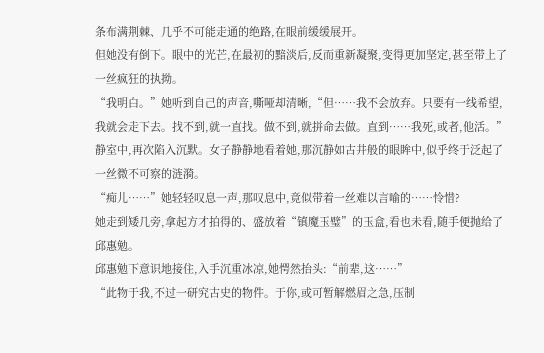条布满荆棘、几乎不可能走通的绝路,在眼前缓缓展开。
但她没有倒下。眼中的光芒,在最初的黯淡后,反而重新凝聚,变得更加坚定,甚至带上了一丝疯狂的执拗。
“我明白。”她听到自己的声音,嘶哑却清晰,“但……我不会放弃。只要有一线希望,我就会走下去。找不到,就一直找。做不到,就拼命去做。直到……我死,或者,他活。”
静室中,再次陷入沉默。女子静静地看着她,那沉静如古井般的眼眸中,似乎终于泛起了一丝微不可察的涟漪。
“痴儿……”她轻轻叹息一声,那叹息中,竟似带着一丝难以言喻的……怜惜?
她走到矮几旁,拿起方才拍得的、盛放着“镇魔玉璧”的玉盒,看也未看,随手便抛给了邱惠勉。
邱惠勉下意识地接住,入手沉重冰凉,她愕然抬头:“前辈,这……”
“此物于我,不过一研究古史的物件。于你,或可暂解燃眉之急,压制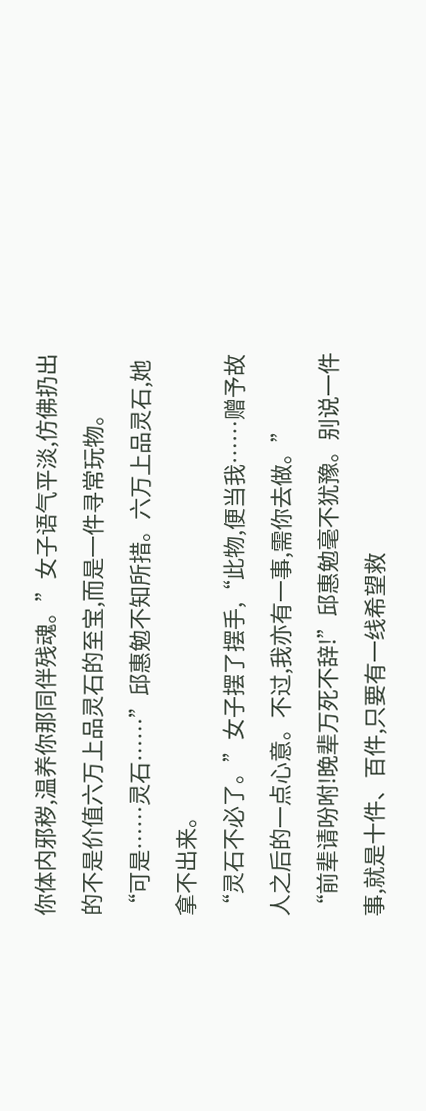你体内邪秽,温养你那同伴残魂。”女子语气平淡,仿佛扔出的不是价值六万上品灵石的至宝,而是一件寻常玩物。
“可是……灵石……”邱惠勉不知所措。六万上品灵石,她拿不出来。
“灵石不必了。”女子摆了摆手,“此物,便当我……赠予故人之后的一点心意。不过,我亦有一事,需你去做。”
“前辈请吩咐!晚辈万死不辞!”邱惠勉毫不犹豫。别说一件事,就是十件、百件,只要有一线希望救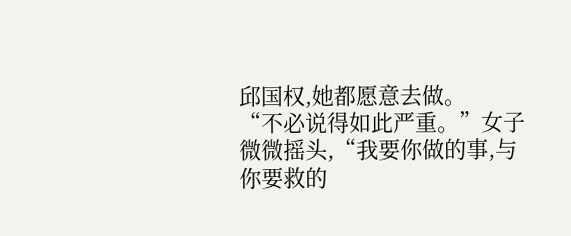邱国权,她都愿意去做。
“不必说得如此严重。”女子微微摇头,“我要你做的事,与你要救的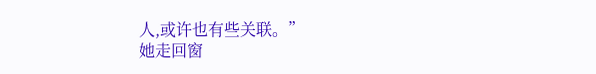人,或许也有些关联。”
她走回窗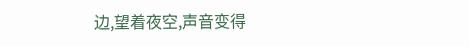边,望着夜空,声音变得